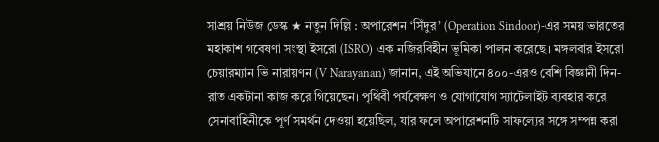সাশ্রয় নিউজ ডেস্ক ★ নতুন দিল্লি : অপারেশন ‘সিঁদুর’ (Operation Sindoor)-এর সময় ভারতের মহাকাশ গবেষণা সংস্থা ইসরো (ISRO) এক নজিরবিহীন ভূমিকা পালন করেছে। মঙ্গলবার ইসরো চেয়ারম্যান ভি নারায়ণন (V Narayanan) জানান, এই অভিযানে ৪০০-এরও বেশি বিজ্ঞানী দিন-রাত একটানা কাজ করে গিয়েছেন। পৃথিবী পর্যবেক্ষণ ও যোগাযোগ স্যাটেলাইট ব্যবহার করে সেনাবাহিনীকে পূর্ণ সমর্থন দেওয়া হয়েছিল, যার ফলে অপারেশনটি সাফল্যের সঙ্গে সম্পন্ন করা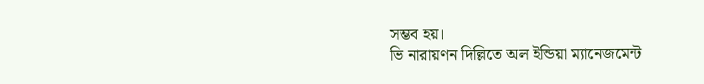সম্ভব হয়।
ভি নারায়ণন দিল্লিতে অল ইন্ডিয়া ম্যানেজমেন্ট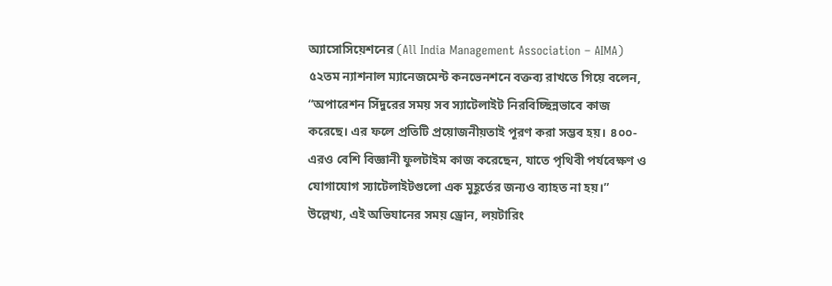অ্যাসোসিয়েশনের (All India Management Association – AIMA) ৫২তম ন্যাশনাল ম্যানেজমেন্ট কনভেনশনে বক্তব্য রাখতে গিয়ে বলেন, “অপারেশন সিঁদুরের সময় সব স্যাটেলাইট নিরবিচ্ছিন্নভাবে কাজ করেছে। এর ফলে প্রতিটি প্রয়োজনীয়তাই পূরণ করা সম্ভব হয়। ৪০০-এরও বেশি বিজ্ঞানী ফুলটাইম কাজ করেছেন, যাতে পৃথিবী পর্যবেক্ষণ ও যোগাযোগ স্যাটেলাইটগুলো এক মুহূর্তের জন্যও ব্যাহত না হয়।” উল্লেখ্য, এই অভিযানের সময় ড্রোন, লয়টারিং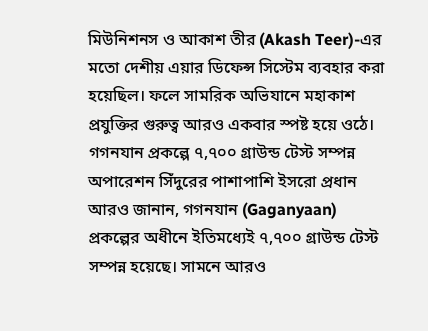মিউনিশনস ও আকাশ তীর (Akash Teer)-এর মতো দেশীয় এয়ার ডিফেন্স সিস্টেম ব্যবহার করা হয়েছিল। ফলে সামরিক অভিযানে মহাকাশ প্রযুক্তির গুরুত্ব আরও একবার স্পষ্ট হয়ে ওঠে।
গগনযান প্রকল্পে ৭,৭০০ গ্রাউন্ড টেস্ট সম্পন্ন
অপারেশন সিঁদুরের পাশাপাশি ইসরো প্রধান আরও জানান, গগনযান (Gaganyaan) প্রকল্পের অধীনে ইতিমধ্যেই ৭,৭০০ গ্রাউন্ড টেস্ট সম্পন্ন হয়েছে। সামনে আরও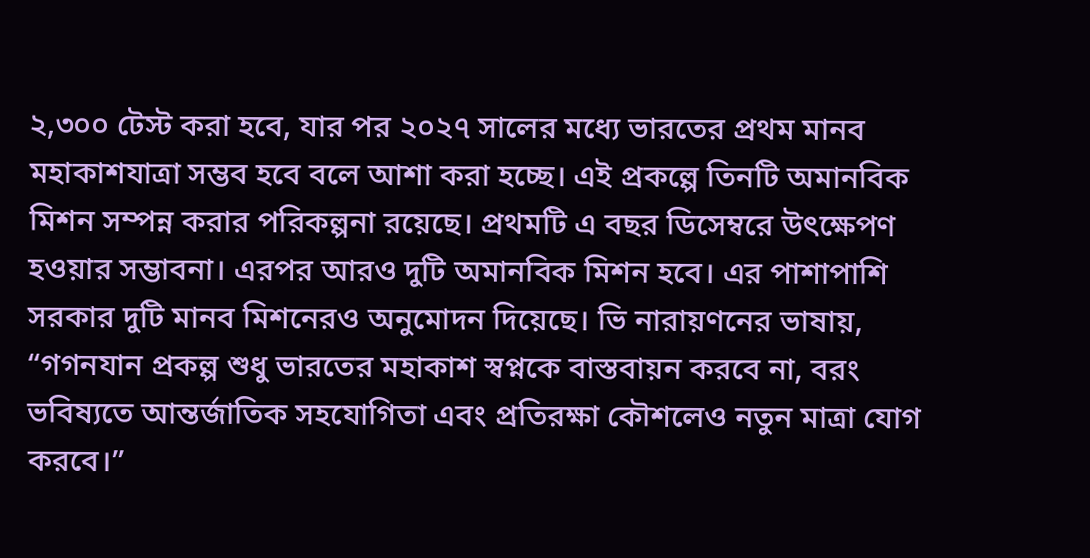২,৩০০ টেস্ট করা হবে, যার পর ২০২৭ সালের মধ্যে ভারতের প্রথম মানব মহাকাশযাত্রা সম্ভব হবে বলে আশা করা হচ্ছে। এই প্রকল্পে তিনটি অমানবিক মিশন সম্পন্ন করার পরিকল্পনা রয়েছে। প্রথমটি এ বছর ডিসেম্বরে উৎক্ষেপণ হওয়ার সম্ভাবনা। এরপর আরও দুটি অমানবিক মিশন হবে। এর পাশাপাশি সরকার দুটি মানব মিশনেরও অনুমোদন দিয়েছে। ভি নারায়ণনের ভাষায়, “গগনযান প্রকল্প শুধু ভারতের মহাকাশ স্বপ্নকে বাস্তবায়ন করবে না, বরং ভবিষ্যতে আন্তর্জাতিক সহযোগিতা এবং প্রতিরক্ষা কৌশলেও নতুন মাত্রা যোগ করবে।”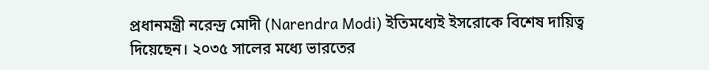প্রধানমন্ত্রী নরেন্দ্র মোদী (Narendra Modi) ইতিমধ্যেই ইসরোকে বিশেষ দায়িত্ব দিয়েছেন। ২০৩৫ সালের মধ্যে ভারতের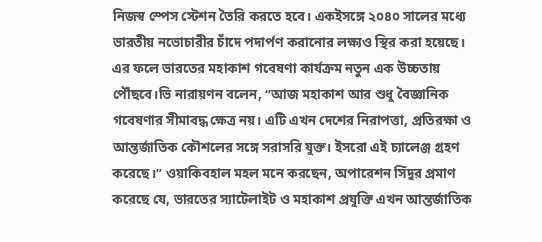নিজস্ব স্পেস স্টেশন তৈরি করতে হবে। একইসঙ্গে ২০৪০ সালের মধ্যে ভারতীয় নভোচারীর চাঁদে পদার্পণ করানোর লক্ষ্যও স্থির করা হয়েছে। এর ফলে ভারতের মহাকাশ গবেষণা কার্যক্রম নতুন এক উচ্চতায় পৌঁছবে।ভি নারায়ণন বলেন, “আজ মহাকাশ আর শুধু বৈজ্ঞানিক গবেষণার সীমাবদ্ধ ক্ষেত্র নয়। এটি এখন দেশের নিরাপত্তা, প্রতিরক্ষা ও আন্তর্জাতিক কৌশলের সঙ্গে সরাসরি যুক্ত। ইসরো এই চ্যালেঞ্জ গ্রহণ করেছে।” ওয়াকিবহাল মহল মনে করছেন, অপারেশন সিঁদুর প্রমাণ করেছে যে, ভারতের স্যাটেলাইট ও মহাকাশ প্রযুক্তি এখন আন্তর্জাতিক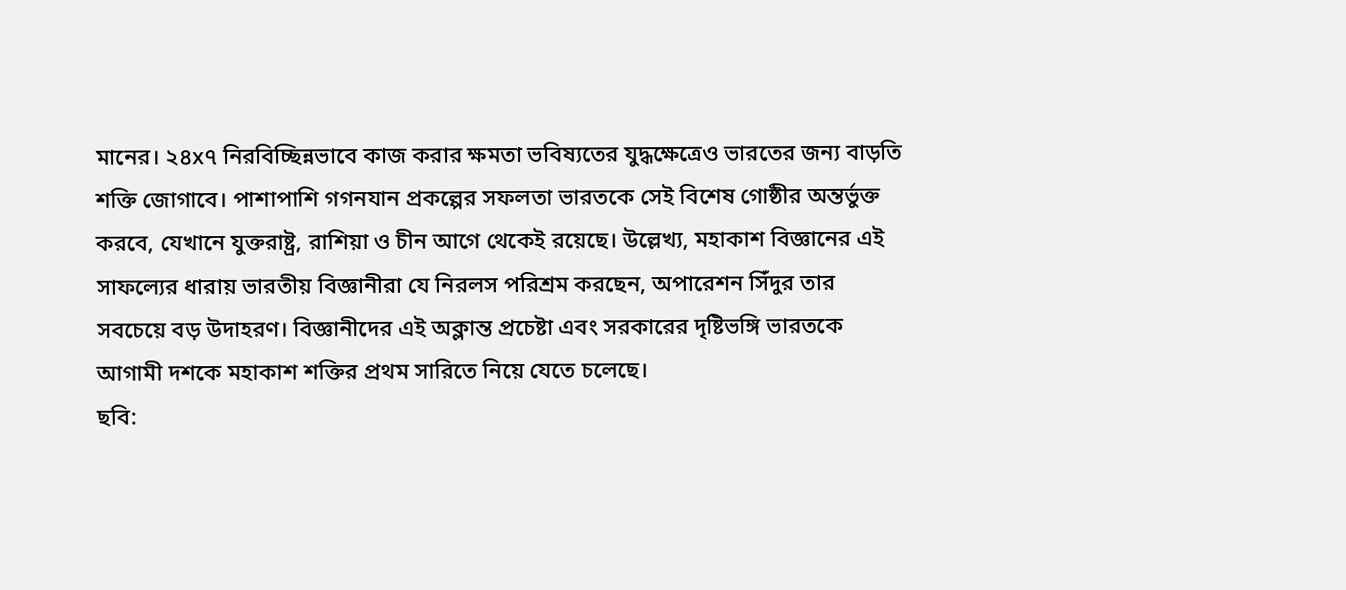মানের। ২৪x৭ নিরবিচ্ছিন্নভাবে কাজ করার ক্ষমতা ভবিষ্যতের যুদ্ধক্ষেত্রেও ভারতের জন্য বাড়তি শক্তি জোগাবে। পাশাপাশি গগনযান প্রকল্পের সফলতা ভারতকে সেই বিশেষ গোষ্ঠীর অন্তর্ভুক্ত করবে, যেখানে যুক্তরাষ্ট্র, রাশিয়া ও চীন আগে থেকেই রয়েছে। উল্লেখ্য, মহাকাশ বিজ্ঞানের এই সাফল্যের ধারায় ভারতীয় বিজ্ঞানীরা যে নিরলস পরিশ্রম করছেন, অপারেশন সিঁদুর তার সবচেয়ে বড় উদাহরণ। বিজ্ঞানীদের এই অক্লান্ত প্রচেষ্টা এবং সরকারের দৃষ্টিভঙ্গি ভারতকে আগামী দশকে মহাকাশ শক্তির প্রথম সারিতে নিয়ে যেতে চলেছে।
ছবি: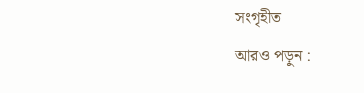সংগৃহীত
আরও পড়ুন :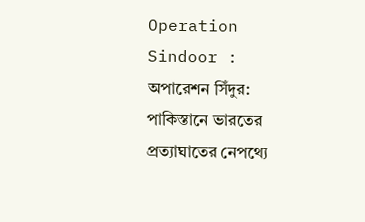Operation Sindoor : অপারেশন সিঁদুর: পাকিস্তানে ভারতের প্রত্যাঘাতের নেপথ্যে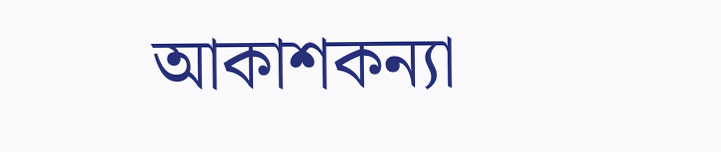আকাশকন্যা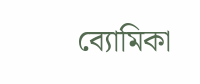ব্যোমিকা